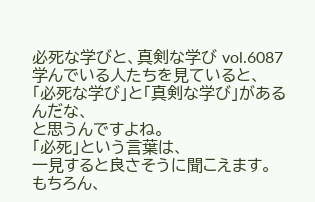必死な学びと、真剣な学び vol.6087
学んでいる人たちを見ていると、
「必死な学び」と「真剣な学び」があるんだな、
と思うんですよね。
「必死」という言葉は、
一見すると良さそうに聞こえます。
もちろん、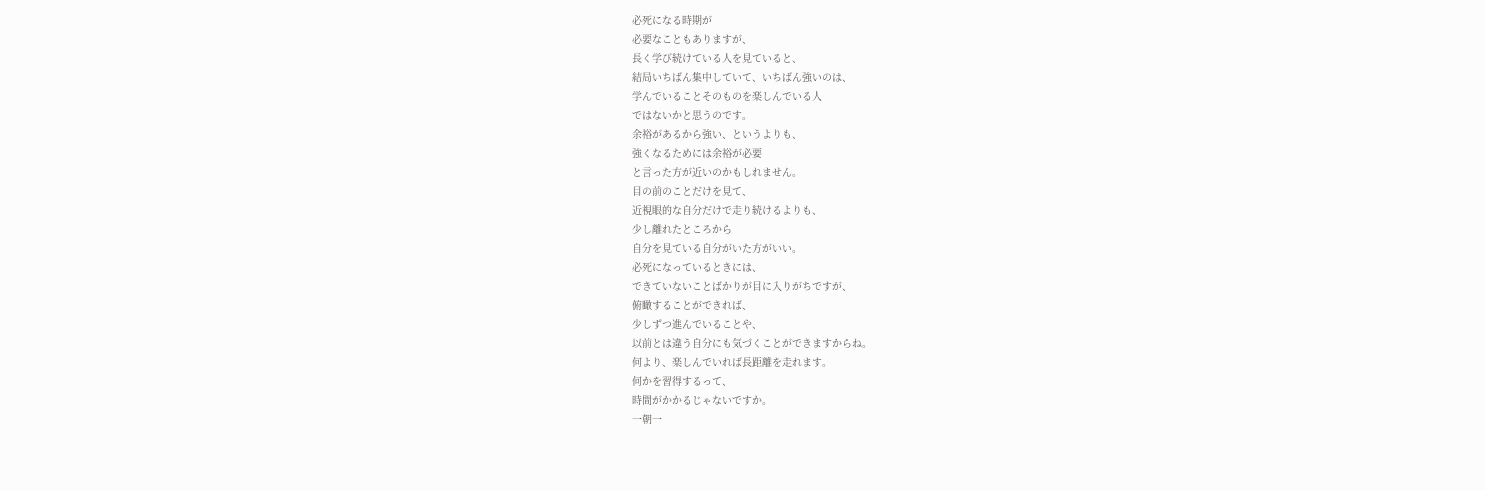必死になる時期が
必要なこともありますが、
長く学び続けている人を見ていると、
結局いちばん集中していて、いちばん強いのは、
学んでいることそのものを楽しんでいる人
ではないかと思うのです。
余裕があるから強い、というよりも、
強くなるためには余裕が必要
と言った方が近いのかもしれません。
目の前のことだけを見て、
近視眼的な自分だけで走り続けるよりも、
少し離れたところから
自分を見ている自分がいた方がいい。
必死になっているときには、
できていないことばかりが目に入りがちですが、
俯瞰することができれば、
少しずつ進んでいることや、
以前とは違う自分にも気づくことができますからね。
何より、楽しんでいれば長距離を走れます。
何かを習得するって、
時間がかかるじゃないですか。
一朝一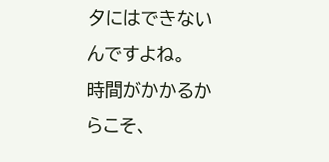夕にはできないんですよね。
時間がかかるからこそ、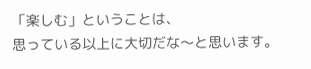「楽しむ」ということは、
思っている以上に大切だな〜と思います。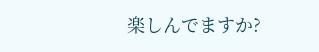楽しんでますか?